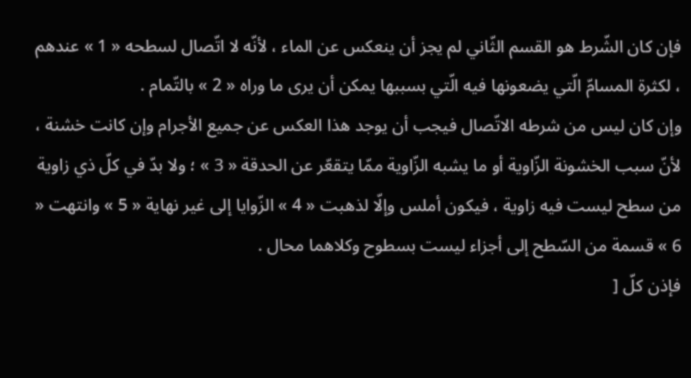فإن كان الشّرط هو القسم الثّاني لم يجز أن ينعكس عن الماء ، لأنّه لا اتّصال لسطحه « 1 » عندهم ، لكثرة المسامّ الّتي يضعونها فيه الّتي بسببها يمكن أن يرى ما وراه « 2 » بالتّمام .
وإن كان ليس من شرطه الاتّصال فيجب أن يوجد هذا العكس عن جميع الأجرام وإن كانت خشنة ، لأنّ سبب الخشونة الزّاوية أو ما يشبه الزّاوية ممّا يتقعّر عن الحدقة « 3 » ؛ ولا بدّ في كلّ ذي زاوية من سطح ليست فيه زاوية ، فيكون أملس وإلّا لذهبت « 4 » الزّوايا إلى غير نهاية « 5 » وانتهت « 6 » قسمة من السّطح إلى أجزاء ليست بسطوح وكلاهما محال .
فإذن كلّ [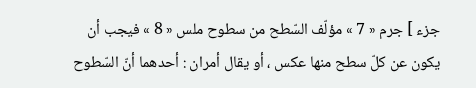جزء ] جرم « 7 » مؤلّف السّطح من سطوح ملس « 8 » فيجب أن يكون عن كلّ سطح منها عكس ، أو يقال أمران : أحدهما أنّ السّطوح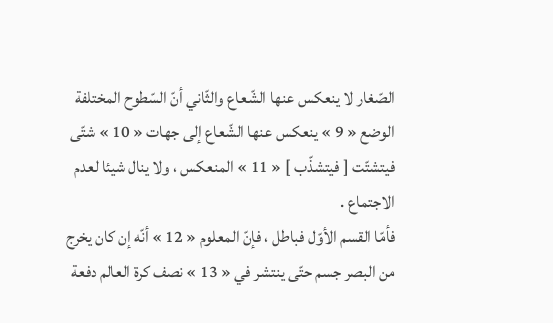الصّغار لا ينعكس عنها الشّعاع والثّاني أنّ السّطوح المختلفة الوضع « 9 » ينعكس عنها الشّعاع إلى جهات « 10 » شتّى فيتشتّت [ فيتشذّب ] « 11 » المنعكس ، ولا ينال شيئا لعدم الاجتماع .
فأمّا القسم الأوّل فباطل ، فإنّ المعلوم « 12 » أنّه إن كان يخرج من البصر جسم حتّى ينتشر في « 13 » نصف كرة العالم دفعة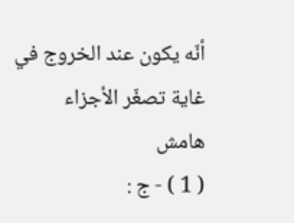أنّه يكون عند الخروج في غاية تصغّر الأجزاء
هامش
( 1 ) - ج :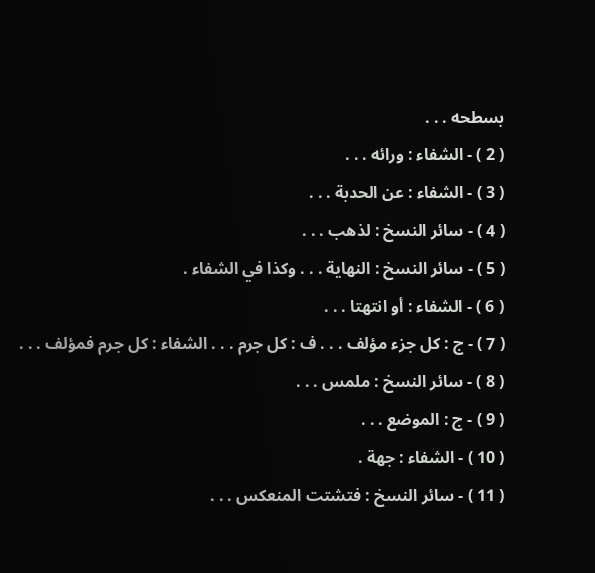بسطحه . . .
( 2 ) - الشفاء : ورائه . . .
( 3 ) - الشفاء : عن الحدبة . . .
( 4 ) - سائر النسخ : لذهب . . .
( 5 ) - سائر النسخ : النهاية . . . وكذا في الشفاء .
( 6 ) - الشفاء : أو انتهتا . . .
( 7 ) - ج : كل جزء مؤلف . . . ف : كل جرم . . . الشفاء : كل جرم فمؤلف . . .
( 8 ) - سائر النسخ : ملمس . . .
( 9 ) - ج : الموضع . . .
( 10 ) - الشفاء : جهة .
( 11 ) - سائر النسخ : فتشتت المنعكس . . .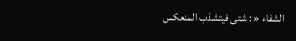الشفاء « : شتى فيتشذب المنعكس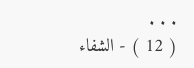. . .
( 12 ) - الشفاء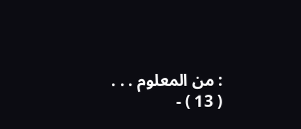: من المعلوم . . .
( 13 ) -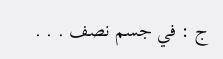ج : في جسم نصف . . .